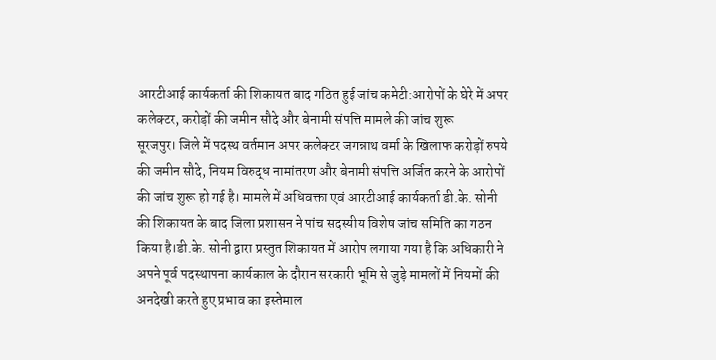आरटीआई कार्यकर्ता की शिकायत बाद गठित हुई जांच कमेटी:आरोपों के घेरे में अपर कलेक्टर, करोड़ों की जमीन सौदे और बेनामी संपत्ति मामले की जांच शुरू
सूरजपुर। जिले में पदस्थ वर्तमान अपर कलेक्टर जगन्नाथ वर्मा के खिलाफ करोड़ों रुपये की जमीन सौदे, नियम विरुद्ध नामांतरण और बेनामी संपत्ति अर्जित करने के आरोपों की जांच शुरू हो गई है। मामले में अधिवक्ता एवं आरटीआई कार्यकर्ता डी.के. सोनी की शिकायत के बाद जिला प्रशासन ने पांच सदस्यीय विशेष जांच समिति का गठन किया है।डी.के. सोनी द्वारा प्रस्तुत शिकायत में आरोप लगाया गया है कि अधिकारी ने अपने पूर्व पदस्थापना कार्यकाल के दौरान सरकारी भूमि से जुड़े मामलों में नियमों की अनदेखी करते हुए प्रभाव का इस्तेमाल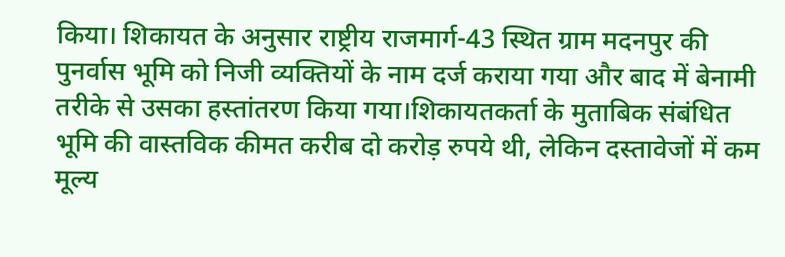किया। शिकायत के अनुसार राष्ट्रीय राजमार्ग-43 स्थित ग्राम मदनपुर की पुनर्वास भूमि को निजी व्यक्तियों के नाम दर्ज कराया गया और बाद में बेनामी तरीके से उसका हस्तांतरण किया गया।शिकायतकर्ता के मुताबिक संबंधित भूमि की वास्तविक कीमत करीब दो करोड़ रुपये थी, लेकिन दस्तावेजों में कम मूल्य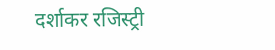दर्शाकर रजिस्ट्री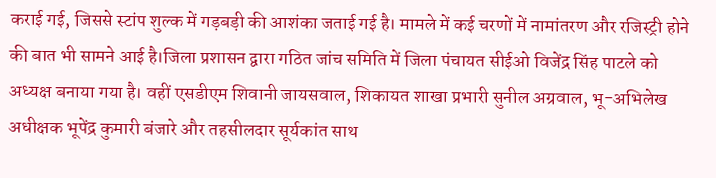कराई गई, जिससे स्टांप शुल्क में गड़बड़ी की आशंका जताई गई है। मामले में कई चरणों में नामांतरण और रजिस्ट्री होने की बात भी सामने आई है।जिला प्रशासन द्वारा गठित जांच समिति में जिला पंचायत सीईओ विजेंद्र सिंह पाटले को अध्यक्ष बनाया गया है। वहीं एसडीएम शिवानी जायसवाल, शिकायत शाखा प्रभारी सुनील अग्रवाल, भू-अभिलेख अधीक्षक भूपेंद्र कुमारी बंजारे और तहसीलदार सूर्यकांत साथ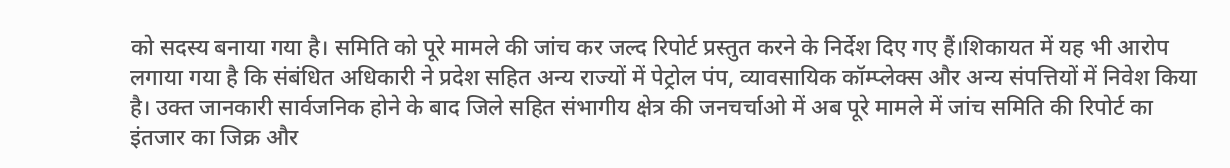को सदस्य बनाया गया है। समिति को पूरे मामले की जांच कर जल्द रिपोर्ट प्रस्तुत करने के निर्देश दिए गए हैं।शिकायत में यह भी आरोप लगाया गया है कि संबंधित अधिकारी ने प्रदेश सहित अन्य राज्यों में पेट्रोल पंप, व्यावसायिक कॉम्प्लेक्स और अन्य संपत्तियों में निवेश किया है। उक्त जानकारी सार्वजनिक होने के बाद जिले सहित संभागीय क्षेत्र की जनचर्चाओ में अब पूरे मामले में जांच समिति की रिपोर्ट का इंतजार का जिक्र और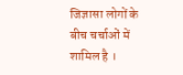जिज्ञासा लोगों के बीच चर्चाओं में शामिल है ।